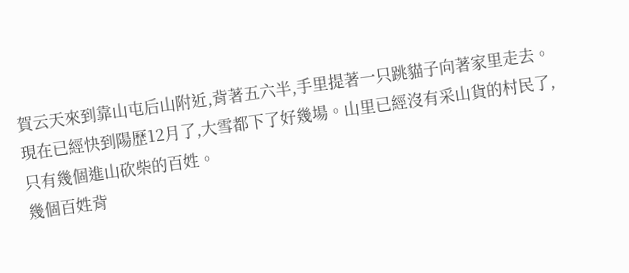賀云天來到靠山屯后山附近,背著五六半,手里提著一只跳貓子向著家里走去。
現在已經快到陽歷12月了,大雪都下了好幾場。山里已經沒有采山貨的村民了,只有幾個進山砍柴的百姓。
幾個百姓背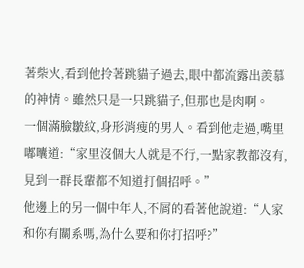著柴火,看到他拎著跳貓子過去,眼中都流露出羨慕的神情。雖然只是一只跳貓子,但那也是肉啊。
一個滿臉皺紋,身形消瘦的男人。看到他走過,嘴里嘟囔道:“家里沒個大人就是不行,一點家教都沒有,見到一群長輩都不知道打個招呼。”
他邊上的另一個中年人,不屑的看著他說道:“人家和你有關系嗎,為什么要和你打招呼?”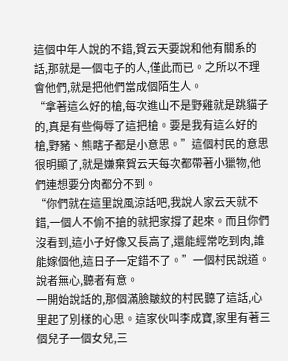這個中年人說的不錯,賀云天要說和他有關系的話,那就是一個屯子的人,僅此而已。之所以不理會他們,就是把他們當成個陌生人。
“拿著這么好的槍,每次進山不是野雞就是跳貓子的,真是有些侮辱了這把槍。要是我有這么好的槍,野豬、熊瞎子都是小意思。”這個村民的意思很明顯了,就是嫌棄賀云天每次都帶著小獵物,他們連想要分肉都分不到。
“你們就在這里說風涼話吧,我說人家云天就不錯,一個人不偷不搶的就把家撐了起來。而且你們沒看到,這小子好像又長高了,還能經常吃到肉,誰能嫁個他,這日子一定錯不了。”一個村民說道。
說者無心,聽者有意。
一開始說話的,那個滿臉皺紋的村民聽了這話,心里起了別樣的心思。這家伙叫李成寶,家里有著三個兒子一個女兒,三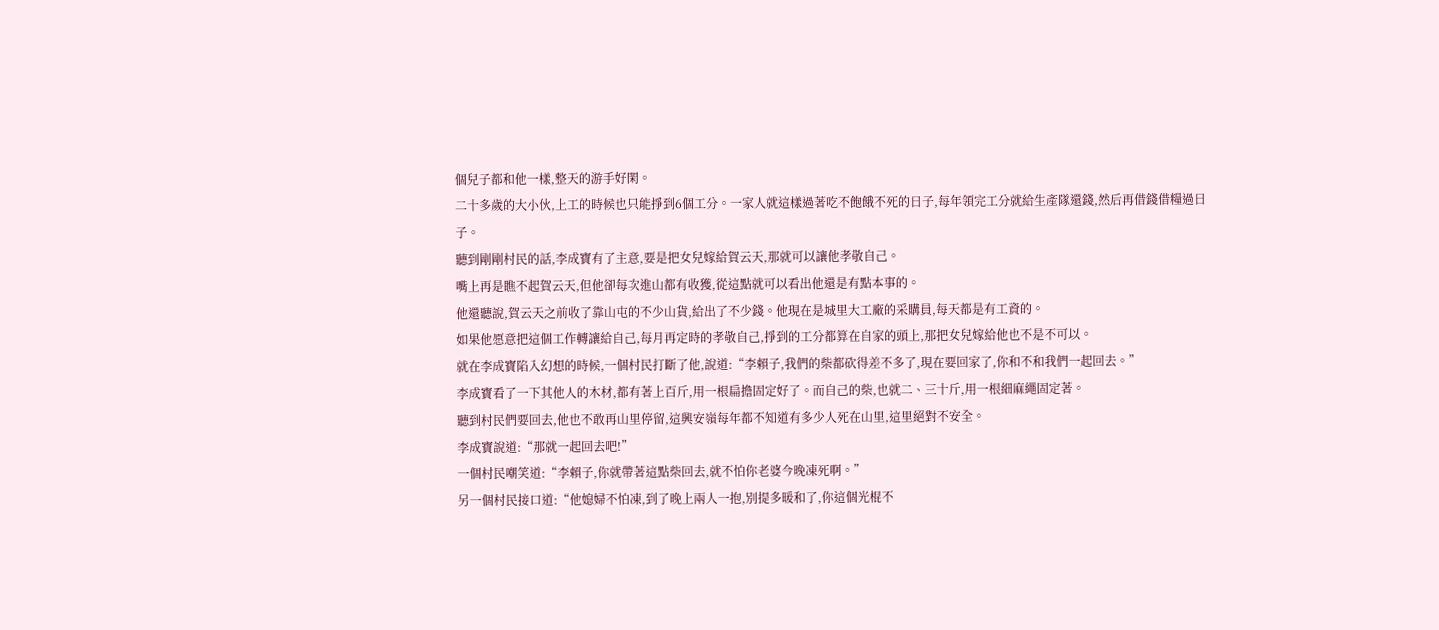個兒子都和他一樣,整天的游手好閑。
二十多歲的大小伙,上工的時候也只能掙到6個工分。一家人就這樣過著吃不飽餓不死的日子,每年領完工分就給生產隊還錢,然后再借錢借糧過日子。
聽到剛剛村民的話,李成寶有了主意,要是把女兒嫁給賀云天,那就可以讓他孝敬自己。
嘴上再是瞧不起賀云天,但他卻每次進山都有收獲,從這點就可以看出他還是有點本事的。
他還聽說,賀云天之前收了靠山屯的不少山貨,給出了不少錢。他現在是城里大工廠的采購員,每天都是有工資的。
如果他愿意把這個工作轉讓給自己,每月再定時的孝敬自己,掙到的工分都算在自家的頭上,那把女兒嫁給他也不是不可以。
就在李成寶陷入幻想的時候,一個村民打斷了他,說道:“李賴子,我們的柴都砍得差不多了,現在要回家了,你和不和我們一起回去。”
李成寶看了一下其他人的木材,都有著上百斤,用一根扁擔固定好了。而自己的柴,也就二、三十斤,用一根細麻繩固定著。
聽到村民們要回去,他也不敢再山里停留,這興安嶺每年都不知道有多少人死在山里,這里絕對不安全。
李成寶說道:“那就一起回去吧!”
一個村民嘲笑道:“李賴子,你就帶著這點柴回去,就不怕你老婆今晚凍死啊。”
另一個村民接口道:“他媳婦不怕凍,到了晚上兩人一抱,別提多暖和了,你這個光棍不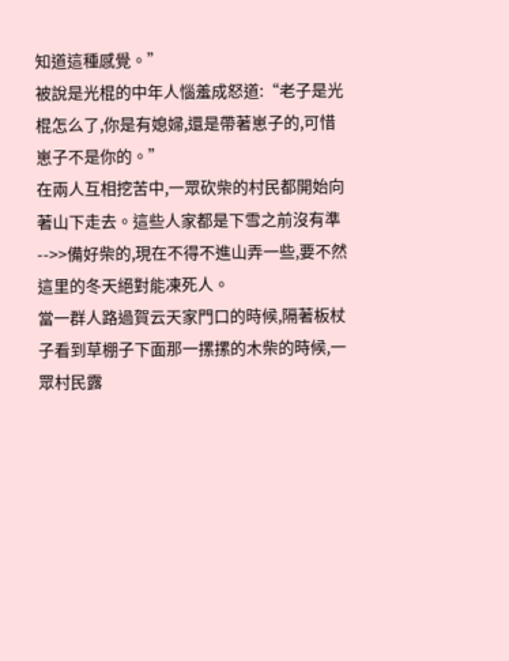知道這種感覺。”
被說是光棍的中年人惱羞成怒道:“老子是光棍怎么了,你是有媳婦,還是帶著崽子的,可惜崽子不是你的。”
在兩人互相挖苦中,一眾砍柴的村民都開始向著山下走去。這些人家都是下雪之前沒有準-->>備好柴的,現在不得不進山弄一些,要不然這里的冬天絕對能凍死人。
當一群人路過賀云天家門口的時候,隔著板杖子看到草棚子下面那一摞摞的木柴的時候,一眾村民露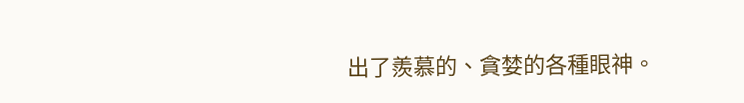出了羨慕的、貪婪的各種眼神。